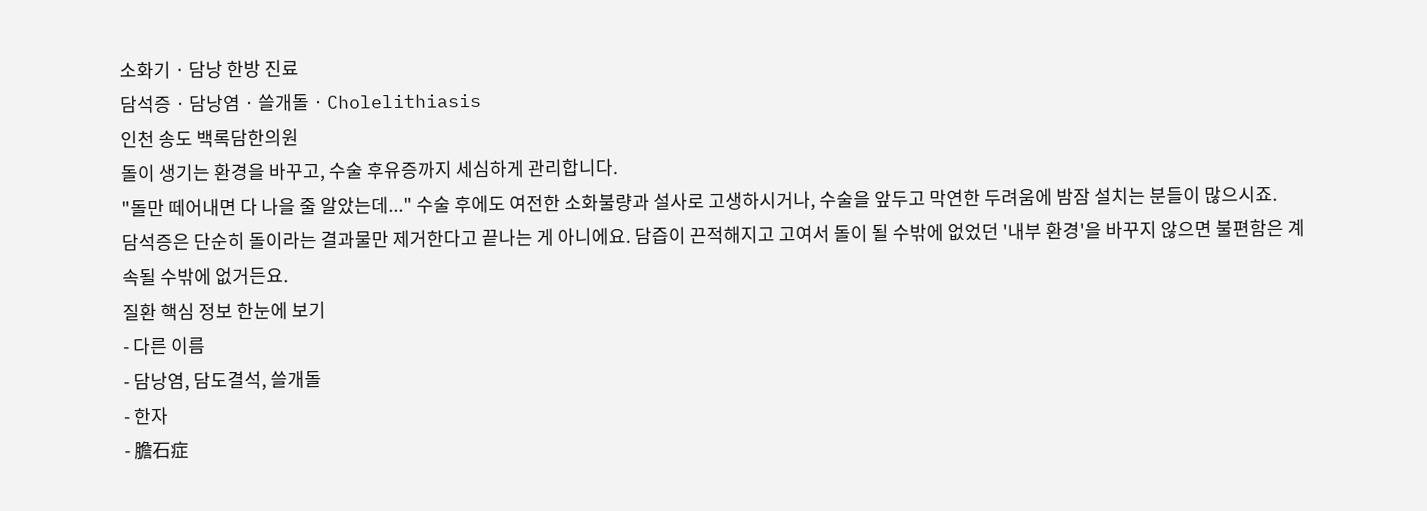소화기 · 담낭 한방 진료
담석증 · 담낭염 · 쓸개돌 · Cholelithiasis
인천 송도 백록담한의원
돌이 생기는 환경을 바꾸고, 수술 후유증까지 세심하게 관리합니다.
"돌만 떼어내면 다 나을 줄 알았는데..." 수술 후에도 여전한 소화불량과 설사로 고생하시거나, 수술을 앞두고 막연한 두려움에 밤잠 설치는 분들이 많으시죠.
담석증은 단순히 돌이라는 결과물만 제거한다고 끝나는 게 아니에요. 담즙이 끈적해지고 고여서 돌이 될 수밖에 없었던 '내부 환경'을 바꾸지 않으면 불편함은 계속될 수밖에 없거든요.
질환 핵심 정보 한눈에 보기
- 다른 이름
- 담낭염, 담도결석, 쓸개돌
- 한자
- 膽石症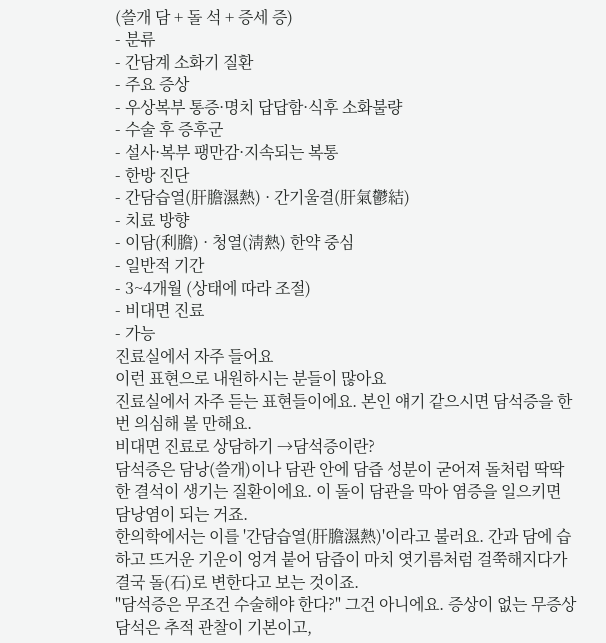(쓸개 담 + 돌 석 + 증세 증)
- 분류
- 간담계 소화기 질환
- 주요 증상
- 우상복부 통증·명치 답답함·식후 소화불량
- 수술 후 증후군
- 설사·복부 팽만감·지속되는 복통
- 한방 진단
- 간담습열(肝膽濕熱) · 간기울결(肝氣鬱結)
- 치료 방향
- 이담(利膽) · 청열(淸熱) 한약 중심
- 일반적 기간
- 3~4개월 (상태에 따라 조절)
- 비대면 진료
- 가능
진료실에서 자주 들어요
이런 표현으로 내원하시는 분들이 많아요
진료실에서 자주 듣는 표현들이에요. 본인 얘기 같으시면 담석증을 한 번 의심해 볼 만해요.
비대면 진료로 상담하기 →담석증이란?
담석증은 담낭(쓸개)이나 담관 안에 담즙 성분이 굳어져 돌처럼 딱딱한 결석이 생기는 질환이에요. 이 돌이 담관을 막아 염증을 일으키면 담낭염이 되는 거죠.
한의학에서는 이를 '간담습열(肝膽濕熱)'이라고 불러요. 간과 담에 습하고 뜨거운 기운이 엉겨 붙어 담즙이 마치 엿기름처럼 걸쭉해지다가 결국 돌(石)로 변한다고 보는 것이죠.
"담석증은 무조건 수술해야 한다?" 그건 아니에요. 증상이 없는 무증상 담석은 추적 관찰이 기본이고,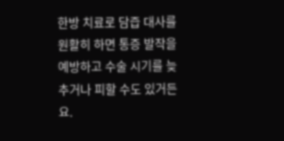한방 치료로 담즙 대사를 원활히 하면 통증 발작을 예방하고 수술 시기를 늦추거나 피할 수도 있거든요.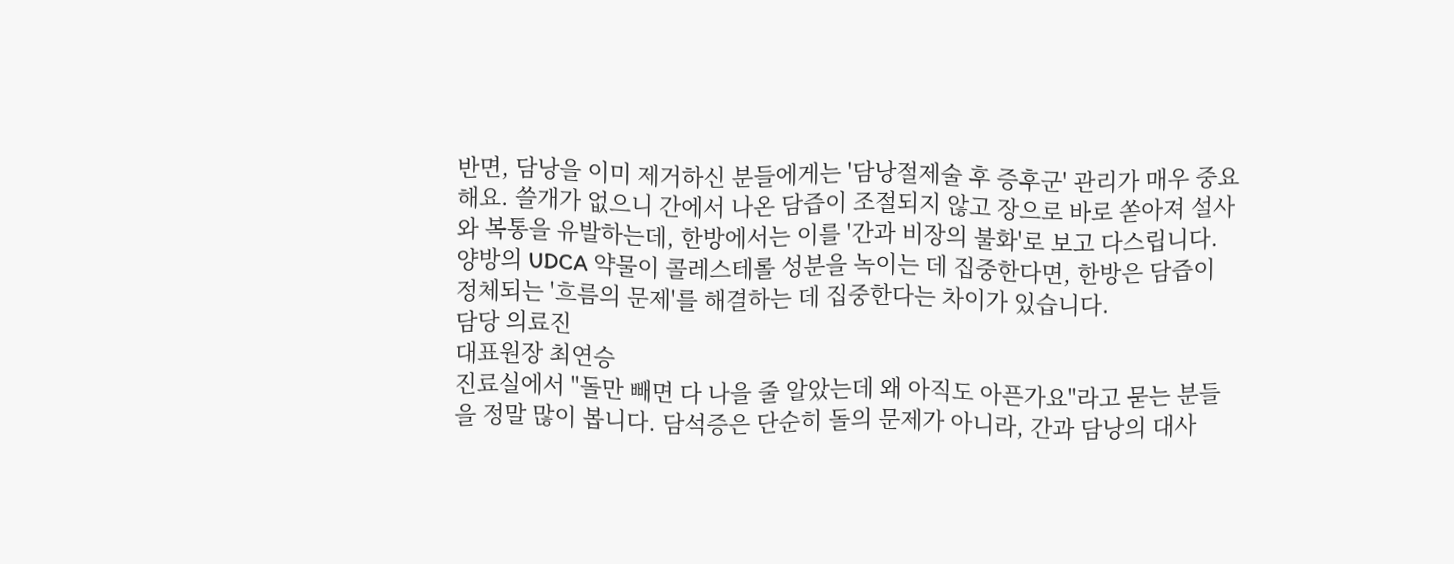반면, 담낭을 이미 제거하신 분들에게는 '담낭절제술 후 증후군' 관리가 매우 중요해요. 쓸개가 없으니 간에서 나온 담즙이 조절되지 않고 장으로 바로 쏟아져 설사와 복통을 유발하는데, 한방에서는 이를 '간과 비장의 불화'로 보고 다스립니다.
양방의 UDCA 약물이 콜레스테롤 성분을 녹이는 데 집중한다면, 한방은 담즙이 정체되는 '흐름의 문제'를 해결하는 데 집중한다는 차이가 있습니다.
담당 의료진
대표원장 최연승
진료실에서 "돌만 빼면 다 나을 줄 알았는데 왜 아직도 아픈가요"라고 묻는 분들을 정말 많이 봅니다. 담석증은 단순히 돌의 문제가 아니라, 간과 담낭의 대사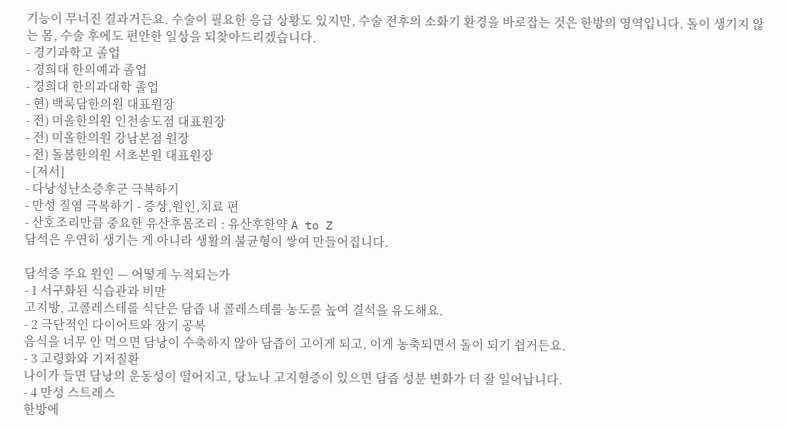기능이 무너진 결과거든요. 수술이 필요한 응급 상황도 있지만, 수술 전후의 소화기 환경을 바로잡는 것은 한방의 영역입니다. 돌이 생기지 않는 몸, 수술 후에도 편안한 일상을 되찾아드리겠습니다.
- 경기과학고 졸업
- 경희대 한의예과 졸업
- 경희대 한의과대학 졸업
- 현) 백록담한의원 대표원장
- 전) 미올한의원 인천송도점 대표원장
- 전) 미올한의원 강남본점 원장
- 전) 돌봄한의원 서초본원 대표원장
- [저서]
- 다낭성난소증후군 극복하기
- 만성 질염 극복하기 - 증상,원인,치료 편
- 산호조리만큼 중요한 유산후몸조리 : 유산후한약 A to Z
담석은 우연히 생기는 게 아니라 생활의 불균형이 쌓여 만들어집니다.

담석증 주요 원인 — 어떻게 누적되는가
- 1 서구화된 식습관과 비만
고지방, 고콜레스테롤 식단은 담즙 내 콜레스테롤 농도를 높여 결석을 유도해요.
- 2 극단적인 다이어트와 장기 공복
음식을 너무 안 먹으면 담낭이 수축하지 않아 담즙이 고이게 되고, 이게 농축되면서 돌이 되기 쉽거든요.
- 3 고령화와 기저질환
나이가 들면 담낭의 운동성이 떨어지고, 당뇨나 고지혈증이 있으면 담즙 성분 변화가 더 잘 일어납니다.
- 4 만성 스트레스
한방에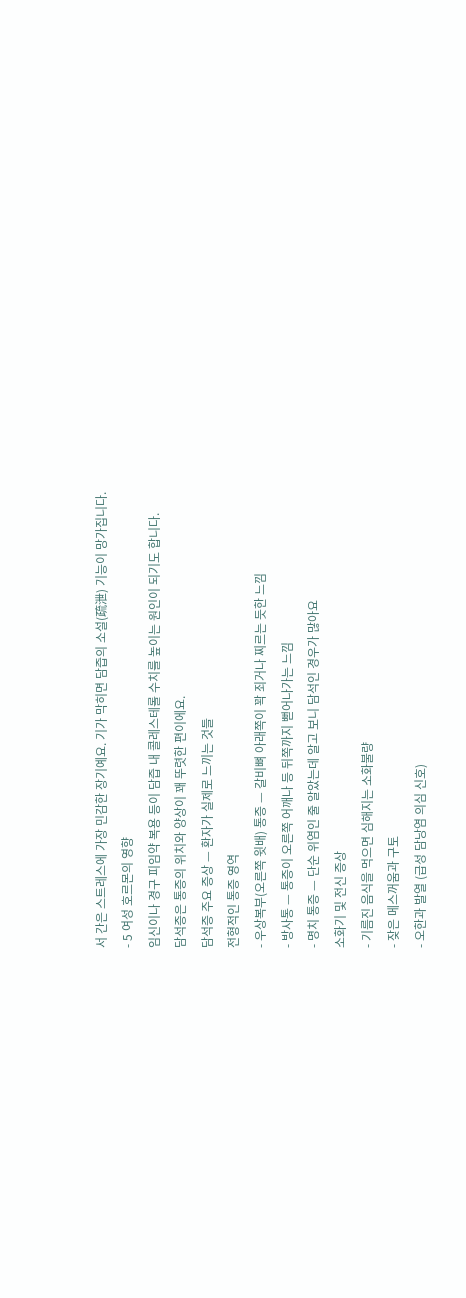서 간은 스트레스에 가장 민감한 장기예요. 기가 막히면 담즙의 소설(疏泄) 기능이 망가집니다.
- 5 여성 호르몬의 영향
임신이나 경구 피임약 복용 등이 담즙 내 콜레스테롤 수치를 높이는 원인이 되기도 합니다.
담석증은 통증의 위치와 양상이 꽤 뚜렷한 편이에요.
담석증 주요 증상 — 환자가 실제로 느끼는 것들
전형적인 통증 영역
- 우상복부(오른쪽 윗배) 통증 — 갈비뼈 아래쪽이 꽉 죄거나 찌르는 듯한 느낌
- 방사통 — 통증이 오른쪽 어깨나 등 뒤쪽까지 뻗어나가는 느낌
- 명치 통증 — 단순 위염인 줄 알았는데 알고 보니 담석인 경우가 많아요
소화기 및 전신 증상
- 기름진 음식을 먹으면 심해지는 소화불량
- 잦은 메스꺼움과 구토
- 오한과 발열 (급성 담낭염 의심 신호)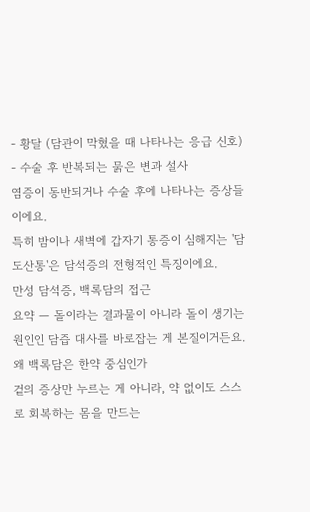- 황달 (담관이 막혔을 때 나타나는 응급 신호)
- 수술 후 반복되는 묽은 변과 설사
염증이 동반되거나 수술 후에 나타나는 증상들이에요.
특히 밤이나 새벽에 갑자기 통증이 심해지는 '담도산통'은 담석증의 전형적인 특징이에요.
만성 담석증, 백록담의 접근
요약 — 돌이라는 결과물이 아니라 돌이 생기는 원인인 담즙 대사를 바로잡는 게 본질이거든요.
왜 백록담은 한약 중심인가
겉의 증상만 누르는 게 아니라, 약 없이도 스스로 회복하는 몸을 만드는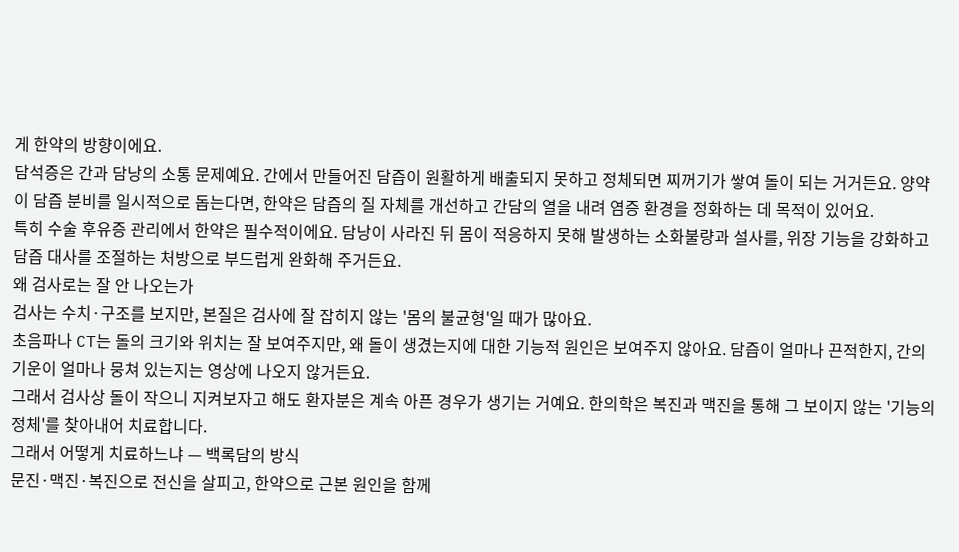게 한약의 방향이에요.
담석증은 간과 담낭의 소통 문제예요. 간에서 만들어진 담즙이 원활하게 배출되지 못하고 정체되면 찌꺼기가 쌓여 돌이 되는 거거든요. 양약이 담즙 분비를 일시적으로 돕는다면, 한약은 담즙의 질 자체를 개선하고 간담의 열을 내려 염증 환경을 정화하는 데 목적이 있어요.
특히 수술 후유증 관리에서 한약은 필수적이에요. 담낭이 사라진 뒤 몸이 적응하지 못해 발생하는 소화불량과 설사를, 위장 기능을 강화하고 담즙 대사를 조절하는 처방으로 부드럽게 완화해 주거든요.
왜 검사로는 잘 안 나오는가
검사는 수치·구조를 보지만, 본질은 검사에 잘 잡히지 않는 '몸의 불균형'일 때가 많아요.
초음파나 CT는 돌의 크기와 위치는 잘 보여주지만, 왜 돌이 생겼는지에 대한 기능적 원인은 보여주지 않아요. 담즙이 얼마나 끈적한지, 간의 기운이 얼마나 뭉쳐 있는지는 영상에 나오지 않거든요.
그래서 검사상 돌이 작으니 지켜보자고 해도 환자분은 계속 아픈 경우가 생기는 거예요. 한의학은 복진과 맥진을 통해 그 보이지 않는 '기능의 정체'를 찾아내어 치료합니다.
그래서 어떻게 치료하느냐 — 백록담의 방식
문진·맥진·복진으로 전신을 살피고, 한약으로 근본 원인을 함께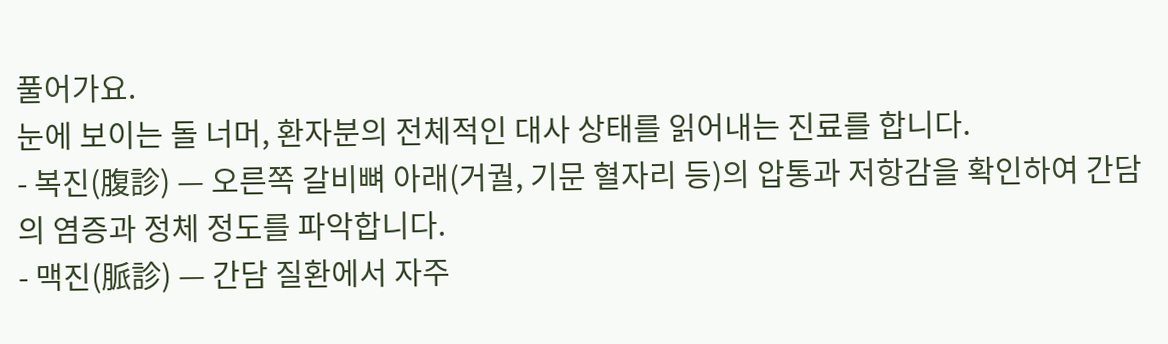풀어가요.
눈에 보이는 돌 너머, 환자분의 전체적인 대사 상태를 읽어내는 진료를 합니다.
- 복진(腹診) — 오른쪽 갈비뼈 아래(거궐, 기문 혈자리 등)의 압통과 저항감을 확인하여 간담의 염증과 정체 정도를 파악합니다.
- 맥진(脈診) — 간담 질환에서 자주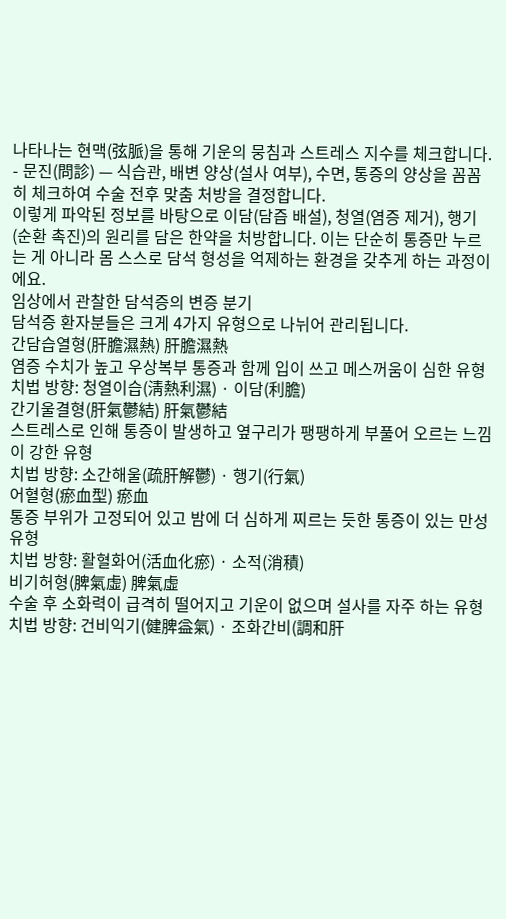나타나는 현맥(弦脈)을 통해 기운의 뭉침과 스트레스 지수를 체크합니다.
- 문진(問診) — 식습관, 배변 양상(설사 여부), 수면, 통증의 양상을 꼼꼼히 체크하여 수술 전후 맞춤 처방을 결정합니다.
이렇게 파악된 정보를 바탕으로 이담(담즙 배설), 청열(염증 제거), 행기(순환 촉진)의 원리를 담은 한약을 처방합니다. 이는 단순히 통증만 누르는 게 아니라 몸 스스로 담석 형성을 억제하는 환경을 갖추게 하는 과정이에요.
임상에서 관찰한 담석증의 변증 분기
담석증 환자분들은 크게 4가지 유형으로 나뉘어 관리됩니다.
간담습열형(肝膽濕熱) 肝膽濕熱
염증 수치가 높고 우상복부 통증과 함께 입이 쓰고 메스꺼움이 심한 유형
치법 방향: 청열이습(淸熱利濕) · 이담(利膽)
간기울결형(肝氣鬱結) 肝氣鬱結
스트레스로 인해 통증이 발생하고 옆구리가 팽팽하게 부풀어 오르는 느낌이 강한 유형
치법 방향: 소간해울(疏肝解鬱) · 행기(行氣)
어혈형(瘀血型) 瘀血
통증 부위가 고정되어 있고 밤에 더 심하게 찌르는 듯한 통증이 있는 만성 유형
치법 방향: 활혈화어(活血化瘀) · 소적(消積)
비기허형(脾氣虛) 脾氣虛
수술 후 소화력이 급격히 떨어지고 기운이 없으며 설사를 자주 하는 유형
치법 방향: 건비익기(健脾益氣) · 조화간비(調和肝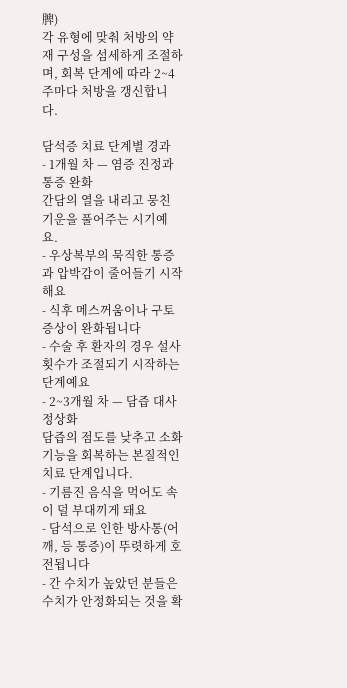脾)
각 유형에 맞춰 처방의 약재 구성을 섬세하게 조절하며, 회복 단계에 따라 2~4주마다 처방을 갱신합니다.

담석증 치료 단계별 경과
- 1개월 차 — 염증 진정과 통증 완화
간담의 열을 내리고 뭉친 기운을 풀어주는 시기예요.
- 우상복부의 묵직한 통증과 압박감이 줄어들기 시작해요
- 식후 메스꺼움이나 구토 증상이 완화됩니다
- 수술 후 환자의 경우 설사 횟수가 조절되기 시작하는 단계예요
- 2~3개월 차 — 담즙 대사 정상화
담즙의 점도를 낮추고 소화 기능을 회복하는 본질적인 치료 단계입니다.
- 기름진 음식을 먹어도 속이 덜 부대끼게 돼요
- 담석으로 인한 방사통(어깨, 등 통증)이 뚜렷하게 호전됩니다
- 간 수치가 높았던 분들은 수치가 안정화되는 것을 확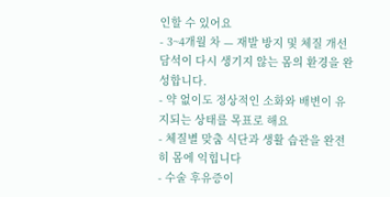인할 수 있어요
- 3~4개월 차 — 재발 방지 및 체질 개선
담석이 다시 생기지 않는 몸의 환경을 완성합니다.
- 약 없이도 정상적인 소화와 배변이 유지되는 상태를 목표로 해요
- 체질별 맞춤 식단과 생활 습관을 완전히 몸에 익힙니다
- 수술 후유증이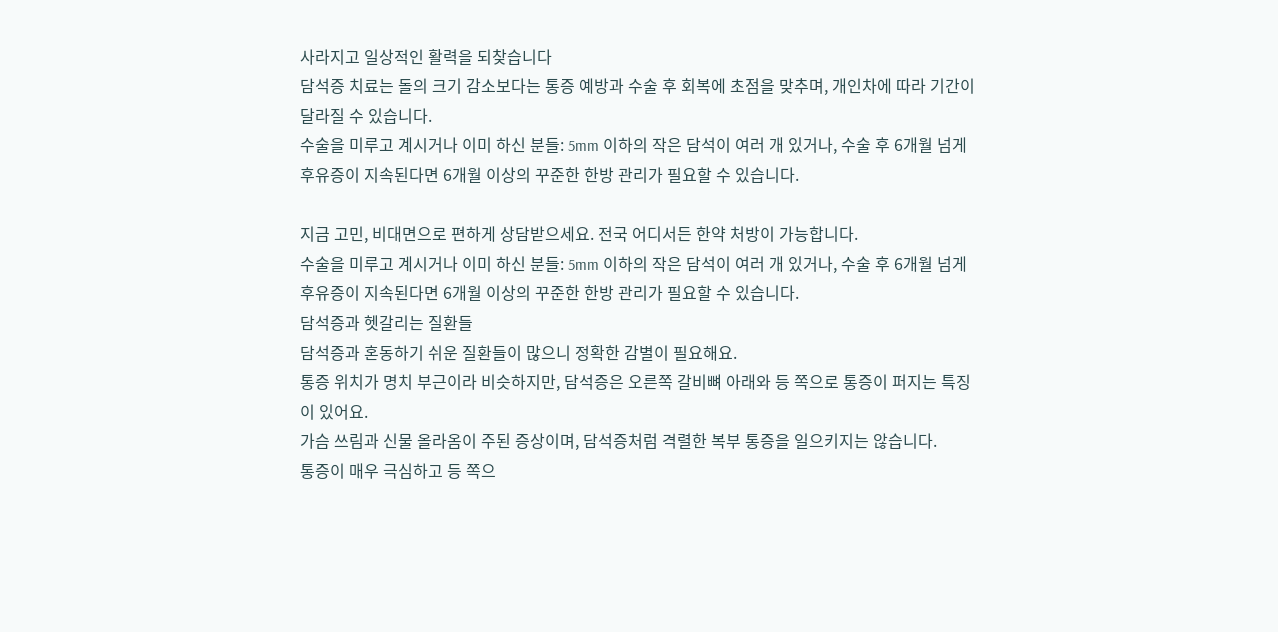사라지고 일상적인 활력을 되찾습니다
담석증 치료는 돌의 크기 감소보다는 통증 예방과 수술 후 회복에 초점을 맞추며, 개인차에 따라 기간이 달라질 수 있습니다.
수술을 미루고 계시거나 이미 하신 분들: 5mm 이하의 작은 담석이 여러 개 있거나, 수술 후 6개월 넘게 후유증이 지속된다면 6개월 이상의 꾸준한 한방 관리가 필요할 수 있습니다.

지금 고민, 비대면으로 편하게 상담받으세요. 전국 어디서든 한약 처방이 가능합니다.
수술을 미루고 계시거나 이미 하신 분들: 5mm 이하의 작은 담석이 여러 개 있거나, 수술 후 6개월 넘게 후유증이 지속된다면 6개월 이상의 꾸준한 한방 관리가 필요할 수 있습니다.
담석증과 헷갈리는 질환들
담석증과 혼동하기 쉬운 질환들이 많으니 정확한 감별이 필요해요.
통증 위치가 명치 부근이라 비슷하지만, 담석증은 오른쪽 갈비뼈 아래와 등 쪽으로 통증이 퍼지는 특징이 있어요.
가슴 쓰림과 신물 올라옴이 주된 증상이며, 담석증처럼 격렬한 복부 통증을 일으키지는 않습니다.
통증이 매우 극심하고 등 쪽으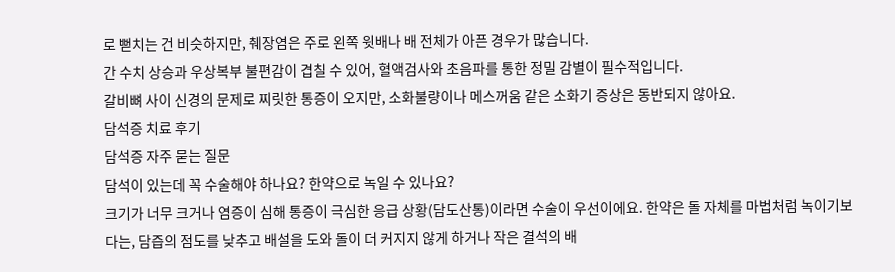로 뻗치는 건 비슷하지만, 췌장염은 주로 왼쪽 윗배나 배 전체가 아픈 경우가 많습니다.
간 수치 상승과 우상복부 불편감이 겹칠 수 있어, 혈액검사와 초음파를 통한 정밀 감별이 필수적입니다.
갈비뼈 사이 신경의 문제로 찌릿한 통증이 오지만, 소화불량이나 메스꺼움 같은 소화기 증상은 동반되지 않아요.
담석증 치료 후기
담석증 자주 묻는 질문
담석이 있는데 꼭 수술해야 하나요? 한약으로 녹일 수 있나요?
크기가 너무 크거나 염증이 심해 통증이 극심한 응급 상황(담도산통)이라면 수술이 우선이에요. 한약은 돌 자체를 마법처럼 녹이기보다는, 담즙의 점도를 낮추고 배설을 도와 돌이 더 커지지 않게 하거나 작은 결석의 배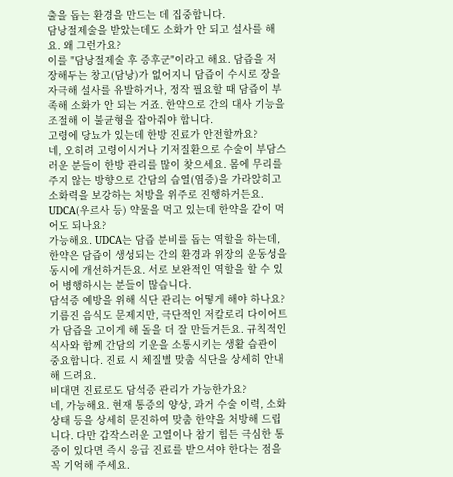출을 돕는 환경을 만드는 데 집중합니다.
담낭절제술을 받았는데도 소화가 안 되고 설사를 해요. 왜 그런가요?
이를 "담낭절제술 후 증후군"이라고 해요. 담즙을 저장해두는 창고(담낭)가 없어지니 담즙이 수시로 장을 자극해 설사를 유발하거나, 정작 필요할 때 담즙이 부족해 소화가 안 되는 거죠. 한약으로 간의 대사 기능을 조절해 이 불균형을 잡아줘야 합니다.
고령에 당뇨가 있는데 한방 진료가 안전할까요?
네, 오히려 고령이시거나 기저질환으로 수술이 부담스러운 분들이 한방 관리를 많이 찾으세요. 몸에 무리를 주지 않는 방향으로 간담의 습열(염증)을 가라앉히고 소화력을 보강하는 처방을 위주로 진행하거든요.
UDCA(우르사 등) 약물을 먹고 있는데 한약을 같이 먹어도 되나요?
가능해요. UDCA는 담즙 분비를 돕는 역할을 하는데, 한약은 담즙이 생성되는 간의 환경과 위장의 운동성을 동시에 개선하거든요. 서로 보완적인 역할을 할 수 있어 병행하시는 분들이 많습니다.
담석증 예방을 위해 식단 관리는 어떻게 해야 하나요?
기름진 음식도 문제지만, 극단적인 저칼로리 다이어트가 담즙을 고이게 해 돌을 더 잘 만들거든요. 규칙적인 식사와 함께 간담의 기운을 소통시키는 생활 습관이 중요합니다. 진료 시 체질별 맞춤 식단을 상세히 안내해 드려요.
비대면 진료로도 담석증 관리가 가능한가요?
네, 가능해요. 현재 통증의 양상, 과거 수술 이력, 소화 상태 등을 상세히 문진하여 맞춤 한약을 처방해 드립니다. 다만 갑작스러운 고열이나 참기 힘든 극심한 통증이 있다면 즉시 응급 진료를 받으셔야 한다는 점을 꼭 기억해 주세요.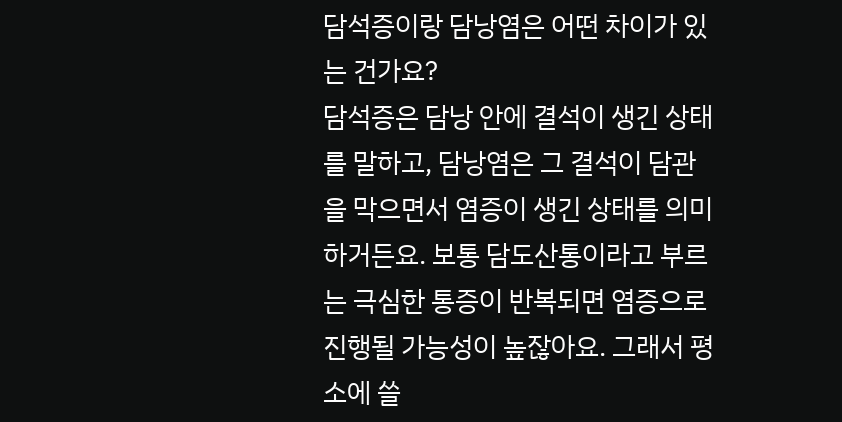담석증이랑 담낭염은 어떤 차이가 있는 건가요?
담석증은 담낭 안에 결석이 생긴 상태를 말하고, 담낭염은 그 결석이 담관을 막으면서 염증이 생긴 상태를 의미하거든요. 보통 담도산통이라고 부르는 극심한 통증이 반복되면 염증으로 진행될 가능성이 높잖아요. 그래서 평소에 쓸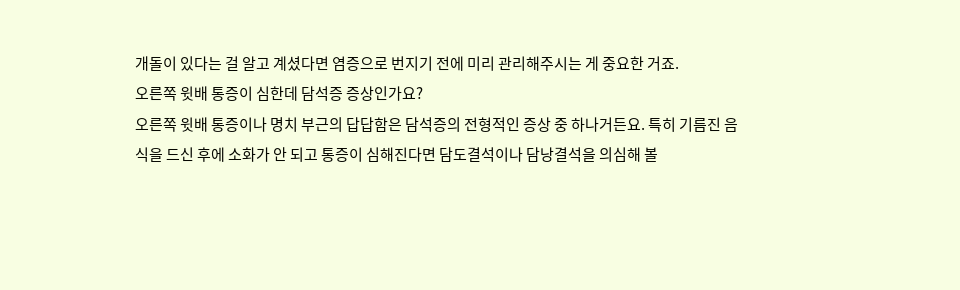개돌이 있다는 걸 알고 계셨다면 염증으로 번지기 전에 미리 관리해주시는 게 중요한 거죠.
오른쪽 윗배 통증이 심한데 담석증 증상인가요?
오른쪽 윗배 통증이나 명치 부근의 답답함은 담석증의 전형적인 증상 중 하나거든요. 특히 기름진 음식을 드신 후에 소화가 안 되고 통증이 심해진다면 담도결석이나 담낭결석을 의심해 볼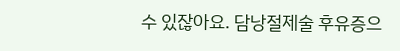수 있잖아요. 담낭절제술 후유증으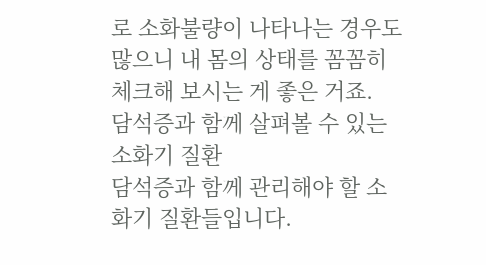로 소화불량이 나타나는 경우도 많으니 내 몸의 상태를 꼼꼼히 체크해 보시는 게 좋은 거죠.
담석증과 함께 살펴볼 수 있는 소화기 질환
담석증과 함께 관리해야 할 소화기 질환들입니다.